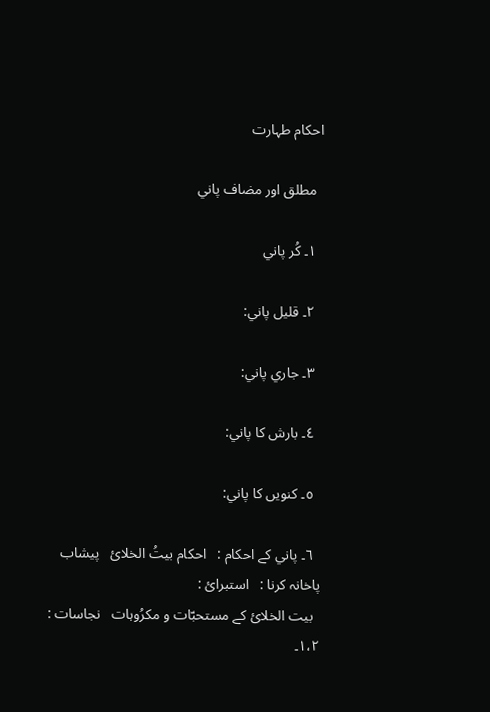احکام طہارت

  مطلق اور مضاف پاني

  ١۔ کُر پاني

  ٢۔ قليل پاني:

  ٣۔ جاري پاني:

  ٤۔ بارش کا پاني:

  ٥۔ کنويں کا پاني:

  ٦۔ پاني کے احکام :   احکام بيتُ الخلائ   پيشاب پاخانہ کرنا :   استبرائ :
  بيت الخلائ کے مستحبّات و مکرُوہات   نجاسات :   ١،٢۔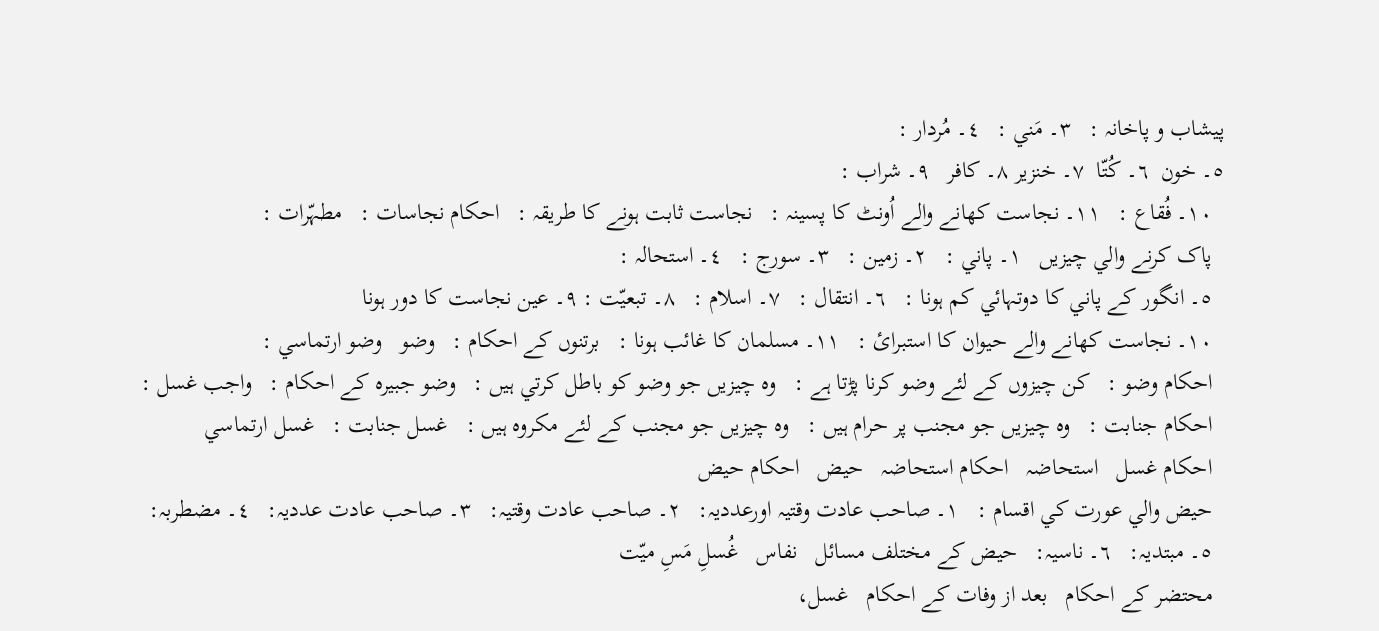پيشاب و پاخانہ :   ٣۔ مَني :   ٤۔ مُردار :
٥۔ خون  ٦۔ کُتّا  ٧۔ خنزير ٨۔ کافر   ٩۔ شراب :
  ١٠۔ فُقاع :   ١١۔ نجاست کھانے والے اُونٹ کا پسينہ :   نجاست ثابت ہونے کا طريقہ :   احکام نجاسات :   مطہّرات :
  پاک کرنے والي چيزيں   ١۔ پاني :   ٢۔ زمين :   ٣۔ سورج :   ٤۔ استحالہ :
  ٥۔ انگور کے پاني کا دوتہائي کم ہونا :   ٦۔ انتقال :   ٧۔ اسلام :   ٨۔ تبعيّت : ٩۔ عين نجاست کا دور ہونا
  ١٠۔ نجاست کھانے والے حيوان کا استبرائ :   ١١۔ مسلمان کا غائب ہونا :   برتنوں کے احکام :   وضو   وضو ارتماسي :
  احکام وضو :   کن چيزوں کے لئے وضو کرنا پڑتا ہے :   وہ چيزيں جو وضو کو باطل کرتي ہيں :   وضو جبيرہ کے احکام :   واجب غسل :
  احکام جنابت :   وہ چيزيں جو مجنب پر حرام ہيں :   وہ چيزيں جو مجنب کے لئے مکروہ ہيں :   غسل جنابت :   غسل ارتماسي
  احکام غسل   استحاضہ   احکام استحاضہ   حيض   احکام حيض
  حيض والي عورت کي اقسام :   ١۔ صاحب عادت وقتيہ اورعدديہ:   ٢۔ صاحب عادت وقتيہ:   ٣۔ صاحب عادت عدديہ:   ٤۔ مضطربہ:
  ٥۔ مبتديہ:   ٦۔ ناسيہ:   حيض کے مختلف مسائل   نفاس   غُسلِ مَسِ ميّت
  محتضر کے احکام   بعد از وفات کے احکام   غسل،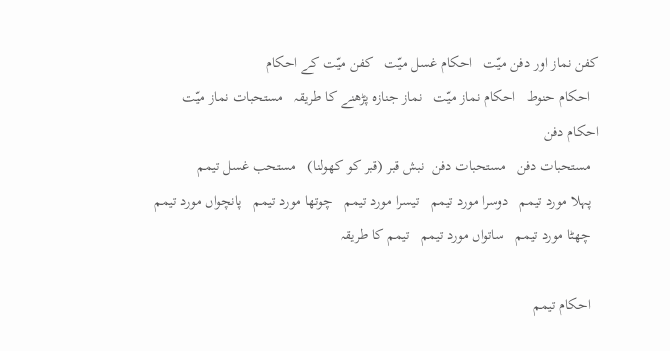کفن نماز اور دفن ميّت   احکام غسل ميّت   کفن ميّت کے احکام
  احکام حنوط   احکام نماز ميّت   نماز جنازہ پڑھنے کا طريقہ   مستحبات نماز ميّت   احکام دفن
  مستحبات دفن   مستحبات دفن  نبش قبر (قبر کو کھولنا)   مستحب غسل تيمم
  پہلا مورد تيمم   دوسرا مورد تيمم   تيسرا مورد تيمم   چوتھا مورد تيمم   پانچواں مورد تيمم
  چھٹا مورد تيمم   ساتواں مورد تيمم   تيمم کا طريقہ

  احکام تيمم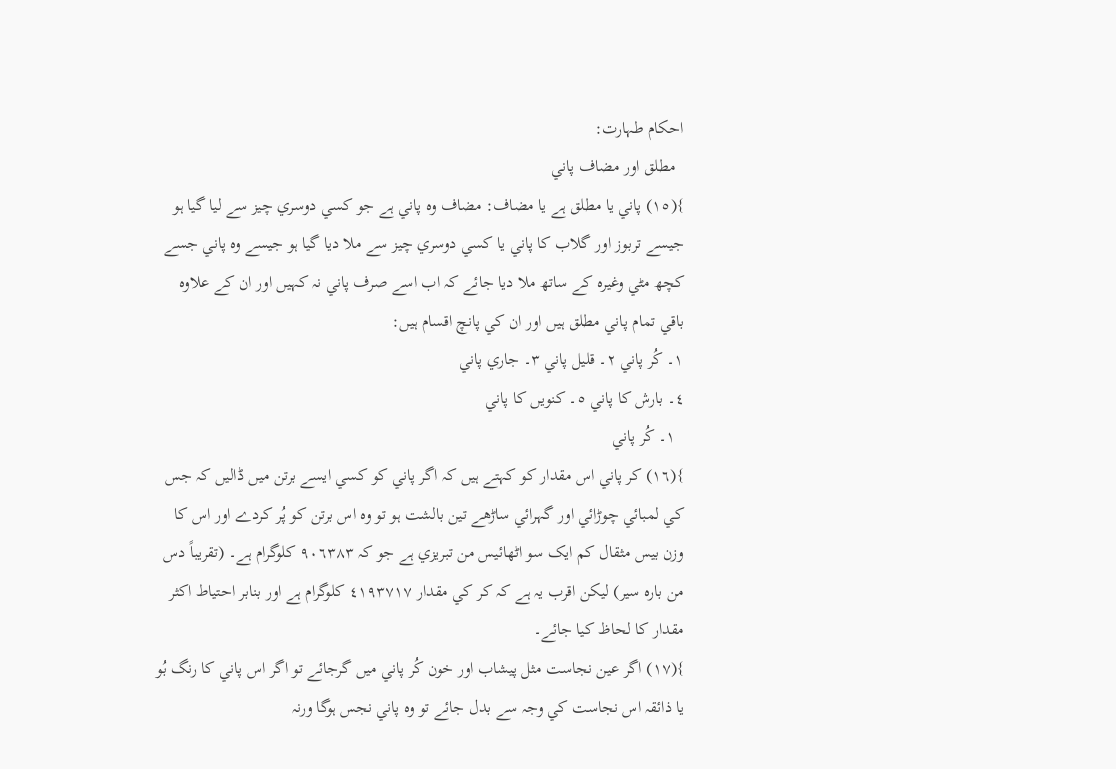احکام طہارت:
  مطلق اور مضاف پاني
}(١٥) پاني يا مطلق ہے يا مضاف: مضاف وہ پاني ہے جو کسي دوسري چيز سے ليا گيا ہو جيسے تربوز اور گلاب کا پاني يا کسي دوسري چيز سے ملا ديا گيا ہو جيسے وہ پاني جسے کچھ مٹي وغيرہ کے ساتھ ملا ديا جائے کہ اب اسے صرف پاني نہ کہيں اور ان کے علاوہ باقي تمام پاني مطلق ہيں اور ان کي پانچ اقسام ہيں:
١۔ کُر پاني ٢۔ قليل پاني ٣۔ جاري پاني
٤۔ بارش کا پاني ٥۔ کنويں کا پاني
  ١۔ کُر پاني
}(١٦) کر پاني اس مقدار کو کہتے ہيں کہ اگر پاني کو کسي ايسے برتن ميں ڈاليں کہ جس کي لمبائي چوڑائي اور گہرائي ساڑھے تين بالشت ہو تو وہ اس برتن کو پُر کردے اور اس کا وزن بيس مثقال کم ايک سو اٹھائيس من تبريزي ہے جو کہ ٩٠٦٣٨٣ کلوگرام ہے۔ (تقريباً دس من بارہ سير) ليکن اقرب يہ ہے کہ کر کي مقدار ٤١٩٣٧١٧ کلوگرام ہے اور بنابر احتياط اکثر مقدار کا لحاظ کيا جائے۔
}(١٧) اگر عين نجاست مثل پيشاب اور خون کُر پاني ميں گرجائے تو اگر اس پاني کا رنگ بُو يا ذائقہ اس نجاست کي وجہ سے بدل جائے تو وہ پاني نجس ہوگا ورنہ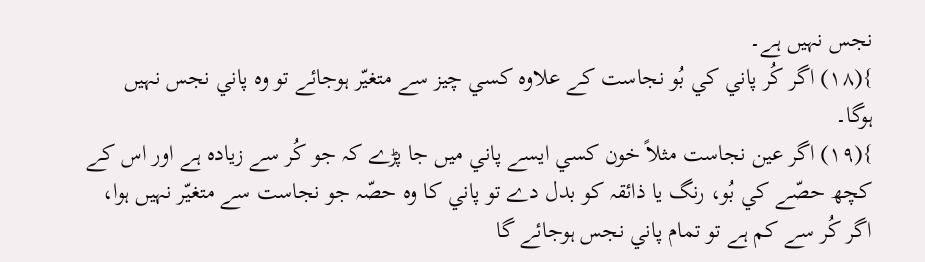نجس نہيں ہے۔
}(١٨) اگر کُر پاني کي بُو نجاست کے علاوہ کسي چيز سے متغيّر ہوجائے تو وہ پاني نجس نہيں ہوگا۔
}(١٩) اگر عين نجاست مثلاً خون کسي ايسے پاني ميں جا پڑے کہ جو کُر سے زيادہ ہے اور اس کے کچھ حصّے کي بُو، رنگ يا ذائقہ کو بدل دے تو پاني کا وہ حصّہ جو نجاست سے متغيّر نہيں ہوا، اگر کُر سے کم ہے تو تمام پاني نجس ہوجائے گا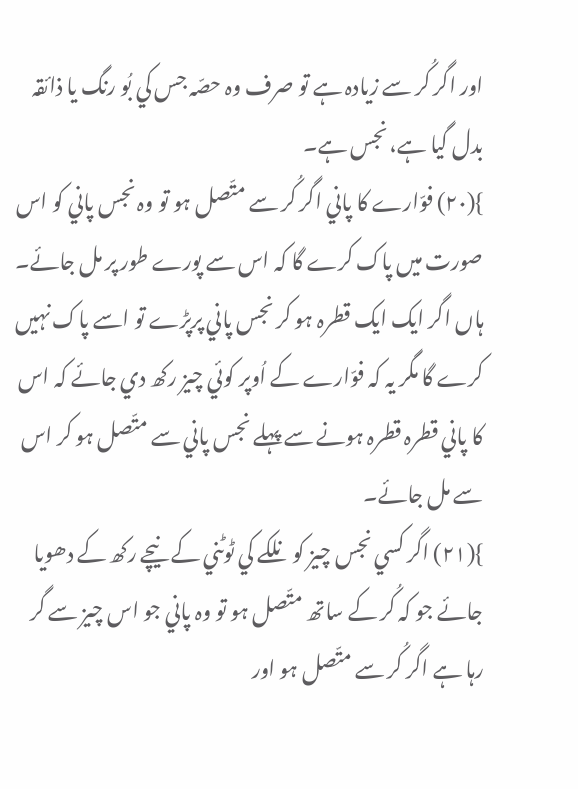اور اگر کُر سے زيادہ ہے تو صرف وہ حصّہ جس کي بُو رنگ يا ذائقہ بدل گيا ہے، نجس ہے۔
}(٢٠) فوّارے کا پاني اگر کُر سے متّصل ہو تو وہ نجس پاني کو اس صورت ميں پاک کرے گا کہ اس سے پورے طور پر مل جائے۔ ہاں اگر ايک ايک قطرہ ہو کر نجس پاني پرپڑے تو اسے پاک نہيں کرے گا مگر يہ کہ فوّارے کے اُوپر کوئي چيز رکھ دي جائے کہ اس کا پاني قطرہ قطرہ ہونے سے پہلے نجس پاني سے متّصل ہو کر اس سے مل جائے۔
}(٢١) اگر کسي نجس چيز کو نلکے کي ٹوٹني کے نيچے رکھ کے دھويا جائے جو کہ کُر کے ساتھ متّصل ہو تو وہ پاني جو اس چيز سے گر رہا ہے اگر کُر سے متّصل ہو اور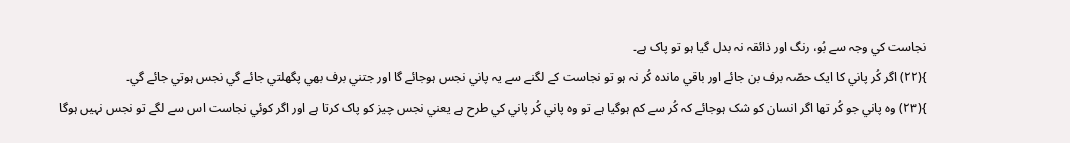نجاست کي وجہ سے بُو، رنگ اور ذائقہ نہ بدل گيا ہو تو پاک ہے۔
}(٢٢) اگر کُر پاني کا ايک حصّہ برف بن جائے اور باقي ماندہ کُر نہ ہو تو نجاست کے لگنے سے يہ پاني نجس ہوجائے گا اور جتني برف بھي پگھلتي جائے گي نجس ہوتي جائے گي۔
}(٢٣) وہ پاني جو کُر تھا اگر انسان کو شک ہوجائے کہ کُر سے کم ہوگيا ہے تو وہ پاني کُر پاني کي طرح ہے يعني نجس چيز کو پاک کرتا ہے اور اگر کوئي نجاست اس سے لگے تو نجس نہيں ہوگا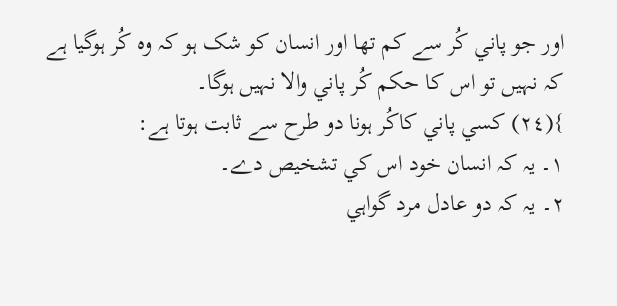اور جو پاني کُر سے کم تھا اور انسان کو شک ہو کہ وہ کُر ہوگيا ہے کہ نہيں تو اس کا حکم کُر پاني والا نہيں ہوگا۔
}(٢٤) کسي پاني کاکُر ہونا دو طرح سے ثابت ہوتا ہے:
١۔ يہ کہ انسان خود اس کي تشخيص دے۔
٢۔ يہ کہ دو عادل مرد گواہي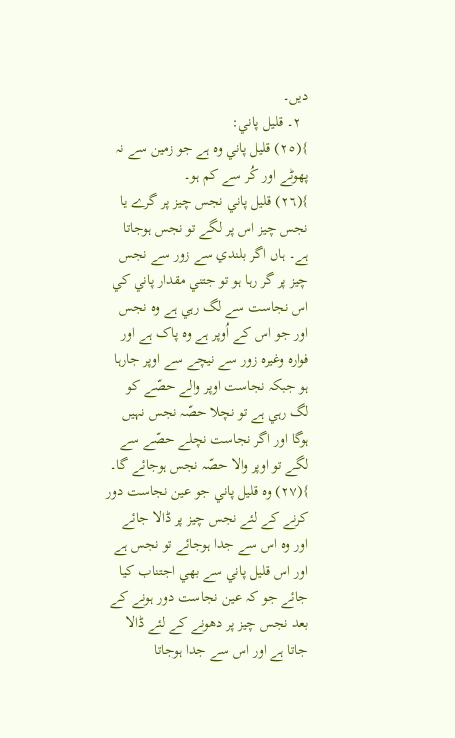ديں۔
  ٢۔ قليل پاني:
}(٢٥) قليل پاني وہ ہے جو زمين سے نہ پھوٹے اور کُر سے کم ہو۔
}(٢٦) قليل پاني نجس چيز پر گرے يا نجس چيز اس پر لگے تو نجس ہوجاتا ہے۔ ہاں اگر بلندي سے زور سے نجس چيز پر گر رہا ہو تو جتني مقدار پاني کي اس نجاست سے لگ رہي ہے وہ نجس اور جو اس کے اُوپر ہے وہ پاک ہے اور فوارہ وغيرہ زور سے نيچے سے اوپر جارہا ہو جبکہ نجاست اوپر والے حصّے کو لگ رہي ہے تو نچلا حصّہ نجس نہيں ہوگا اور اگر نجاست نچلے حصّے سے لگے تو اوپر والا حصّہ نجس ہوجائے گا۔
}(٢٧) وہ قليل پاني جو عين نجاست دور کرنے کے لئے نجس چيز پر ڈالا جائے اور وہ اس سے جدا ہوجائے تو نجس ہے اور اس قليل پاني سے بھي اجتناب کيا جائے جو کہ عين نجاست دور ہونے کے بعد نجس چيز پر دھونے کے لئے ڈالا جاتا ہے اور اس سے جدا ہوجاتا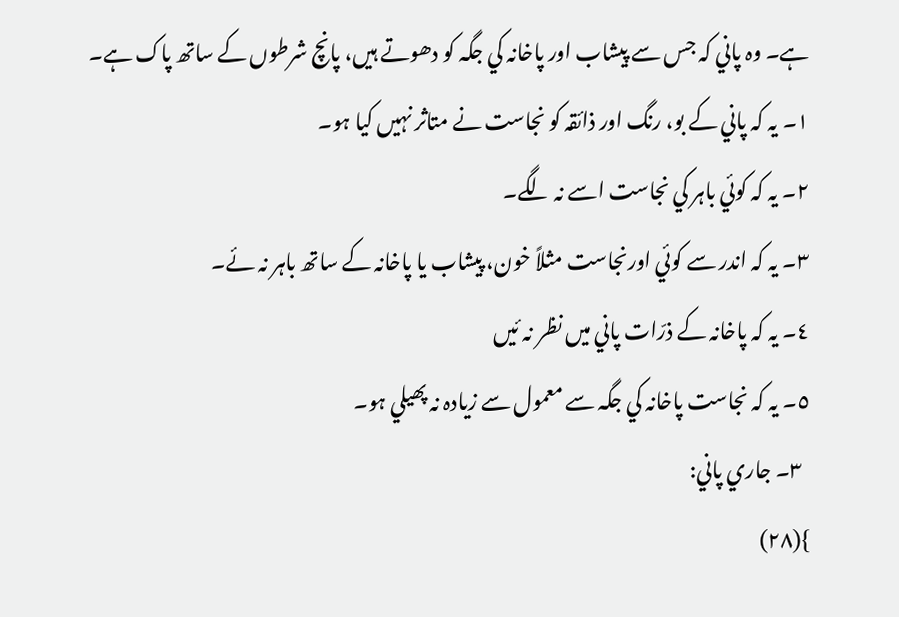ہے۔ وہ پاني کہ جس سے پيشاب اور پاخانہ کي جگہ کو دھوتے ہيں، پانچ شرطوں کے ساتھ پاک ہے۔
١۔ يہ کہ پاني کے بو، رنگ اور ذائقہ کو نجاست نے متاثر نہيں کيا ہو۔
٢۔ يہ کہ کوئي باہر کي نجاست اسے نہ لگے۔
٣۔ يہ کہ اندر سے کوئي اورنجاست مثلاً خون، پيشاب يا پاخانہ کے ساتھ باہر نہ ئے۔
٤۔ يہ کہ پاخانہ کے ذرّات پاني ميں نظر نہ ئيں
٥۔ يہ کہ نجاست پاخانہ کي جگہ سے معمول سے زيادہ نہ پھيلي ہو۔
  ٣۔ جاري پاني:
}(٢٨)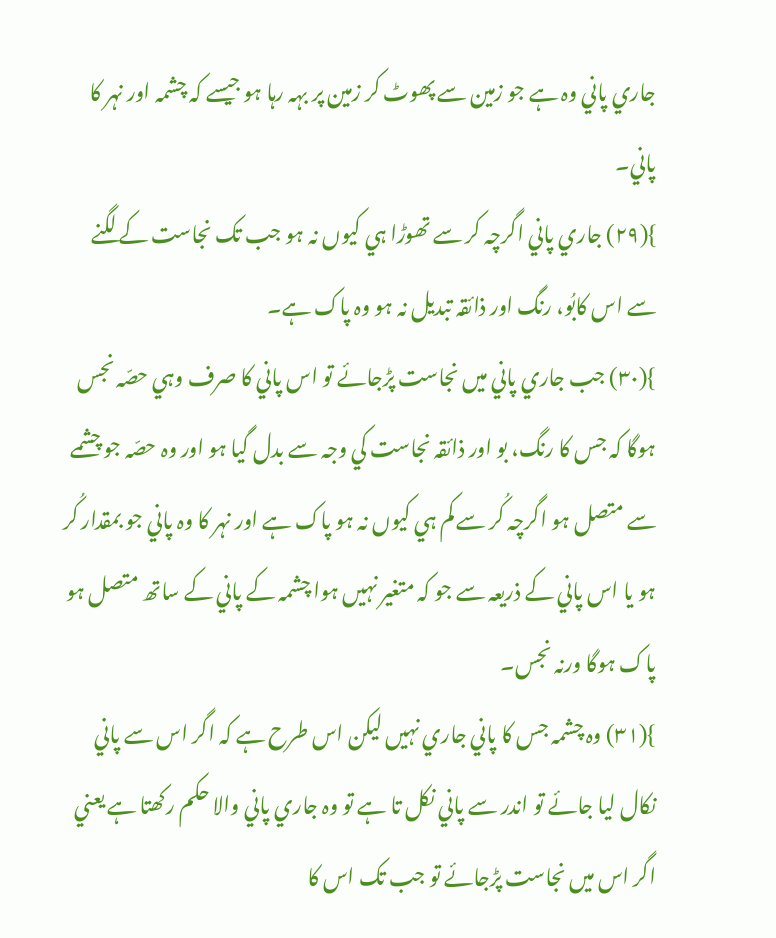جاري پاني وہ ہے جو زمين سے پھوٹ کر زمين پر بہہ رہا ہو جيسے کہ چشمہ اور نہر کا پاني۔
}(٢٩) جاري پاني اگرچہ کر سے تھوڑا ہي کيوں نہ ہو جب تک نجاست کے لگنے سے اس کابُو، رنگ اور ذائقہ تبديل نہ ہو وہ پاک ہے۔
}(٣٠) جب جاري پاني ميں نجاست پڑجائے تو اس پاني کا صرف وہي حصّہ نجس ہوگا کہ جس کا رنگ، بو اور ذائقہ نجاست کي وجہ سے بدل گيا ہو اور وہ حصّہ جو چشمے سے متصل ہو اگرچہ کُر سے کم ہي کيوں نہ ہو پاک ہے اور نہر کا وہ پاني جو بمقدار کُر ہو يا اس پاني کے ذريعہ سے جو کہ متغير نہيں ہوا چشمہ کے پاني کے ساتھ متصل ہو پاک ہوگا ورنہ نجس۔
}(٣١) وہ چشمہ جس کا پاني جاري نہيں ليکن اس طرح ہے کہ اگر اس سے پاني نکال ليا جائے تو اندر سے پاني نکل تا ہے تو وہ جاري پاني والا حکم رکھتا ہے يعني اگر اس ميں نجاست پڑجائے تو جب تک اس کا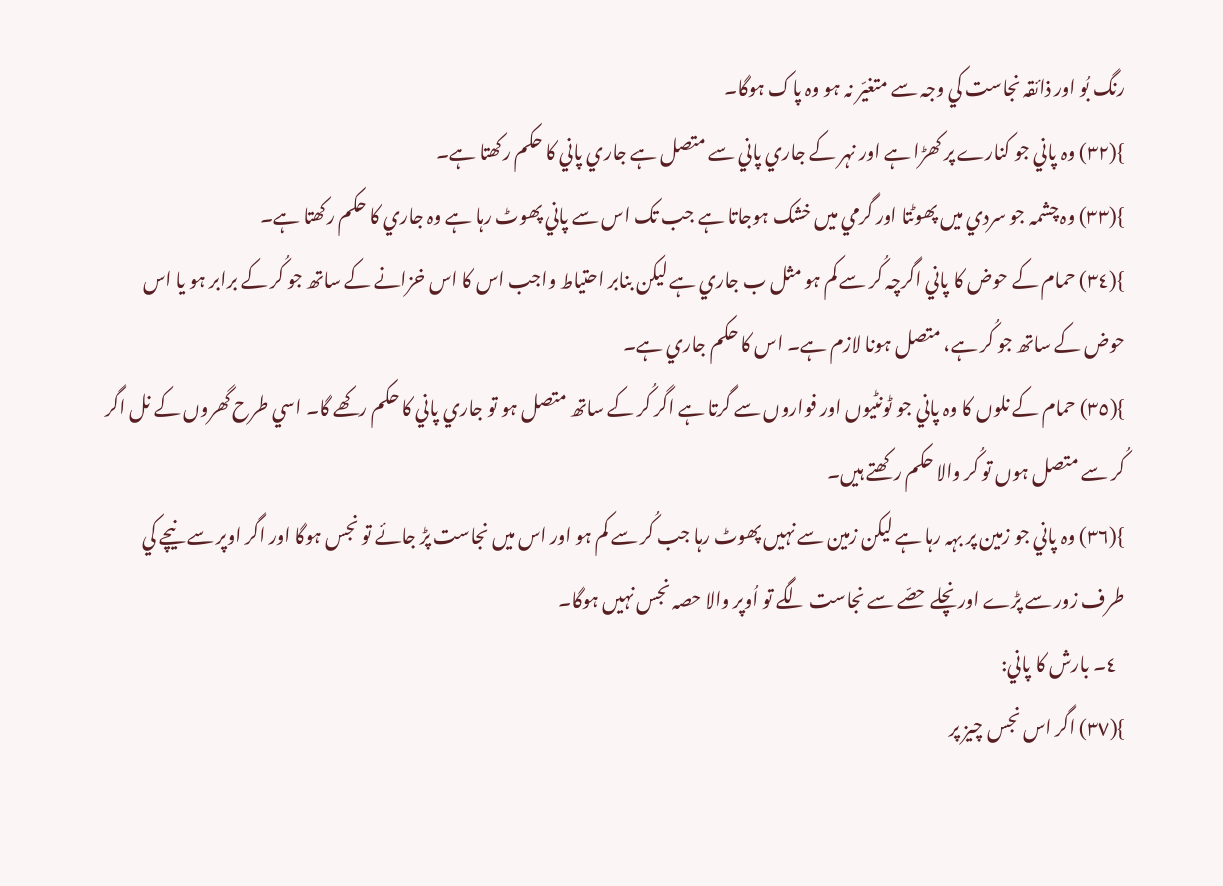رنگ بُو اور ذائقہ نجاست کي وجہ سے متغيّر نہ ہو وہ پاک ہوگا۔
}(٣٢) وہ پاني جو کنارے پر کھڑا ہے اور نہر کے جاري پاني سے متصل ہے جاري پاني کا حکم رکھتا ہے۔
}(٣٣) وہ چشمہ جو سردي ميں پھوٹتا اور گرمي ميں خشک ہوجاتا ہے جب تک اس سے پاني پھوٹ رہا ہے وہ جاري کا حکم رکھتا ہے۔
}(٣٤) حمام کے حوض کا پاني اگرچہ کُر سے کم ہو مثل ب جاري ہے ليکن بنابر احتياط واجب اس کا اس خزانے کے ساتھ جو کُر کے برابر ہو يا اس حوض کے ساتھ جو کُر ہے، متصل ہونا لازم ہے۔ اس کا حکم جاري ہے۔
}(٣٥) حمام کے نلوں کا وہ پاني جو ٹونٹيوں اور فواروں سے گرتا ہے اگر کُر کے ساتھ متصل ہو تو جاري پاني کا حکم رکھے گا۔ اسي طرح گھروں کے نل اگر کُر سے متصل ہوں تو کُر والا حکم رکھتے ہيں۔
}(٣٦) وہ پاني جو زمين پر بہہ رہا ہے ليکن زمين سے نہيں پھوٹ رہا جب کُر سے کم ہو اور اس ميں نجاست پڑ جائے تو نجس ہوگا اور اگر اوپر سے نيچے کي طرف زور سے پڑے اور نچلے حصّے سے نجاست لگے تو اُوپر والا حصہ نجس نہيں ہوگا۔
  ٤۔ بارش کا پاني:
}(٣٧) اگر اس نجس چيز پر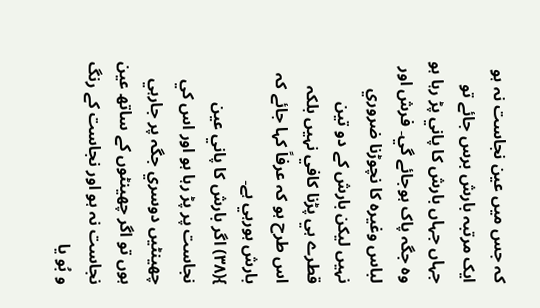کہ جس ميں عين نجاست نہ ہو ايک مرتبہ بارش برس جائے تو جہاں جہاں بارش کا پاني پڑ رہا ہو وہ جگہ پاک ہوجائے گي۔ فرش اور لباس وغيرہ کا نچوڑنا ضروري نہيں ليکن بارش کے دو تين قطرے ہي پڑنا کافي نہيں بلکہ اس طرح ہو کہ عرفاً کہا جائے کہ بارش ہورہي ہے۔
}(٣٨) اگر بارش کا پاني عين نجاست پر پڑ رہا ہو اور اس کي چھينٹيں دوسري جگہ پر جارہي ہوں تو اگر چھينٹوں کے ساتھ عين نجاست نہ ہو اور نجاست کے رنگ و بُو يا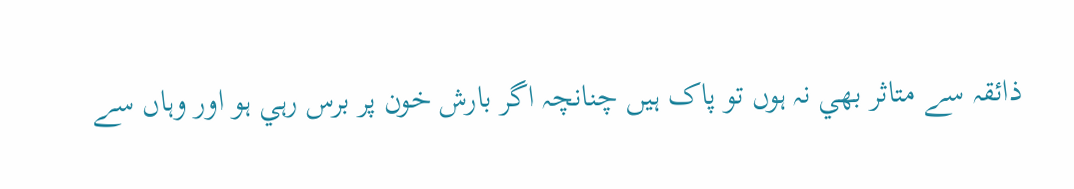ذائقہ سے متاثر بھي نہ ہوں تو پاک ہيں چنانچہ اگر بارش خون پر برس رہي ہو اور وہاں سے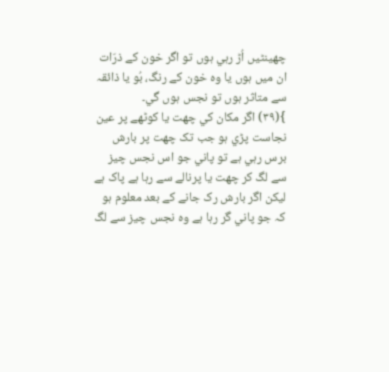چھينٹيں اُڑ رہي ہوں تو اگر خون کے ذرّات ان ميں ہوں يا وہ خون کے رنگ، بُو يا ذائقہ سے متاثر ہوں تو نجس ہوں گي۔
}(٣٩) اگر مکان کي چھت يا کوٹھے پر عين نجاست پڑي ہو جب تک چھت پر بارش برس رہي ہے تو پاني جو اس نجس چيز سے لگ کر چھت يا پرنالے سے رہا ہے پاک ہے ليکن اگر بارش رک جانے کے بعد معلوم ہو کہ جو پاني گر رہا ہے وہ نجس چيز سے لگ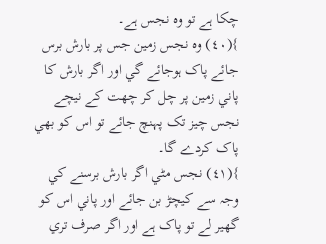چکا ہے تو وہ نجس ہے۔
}(٤٠) وہ نجس زمين جس پر بارش برس جائے پاک ہوجائے گي اور اگر بارش کا پاني زمين پر چل کر چھت کے نيچے نجس چيز تک پہنچ جائے تو اس کو بھي پاک کردے گا۔
}(٤١) نجس مٹي اگر بارش برسنے کي وجہ سے کيچڑ بن جائے اور پاني اس کو گھير لے تو پاک ہے اور اگر صرف تري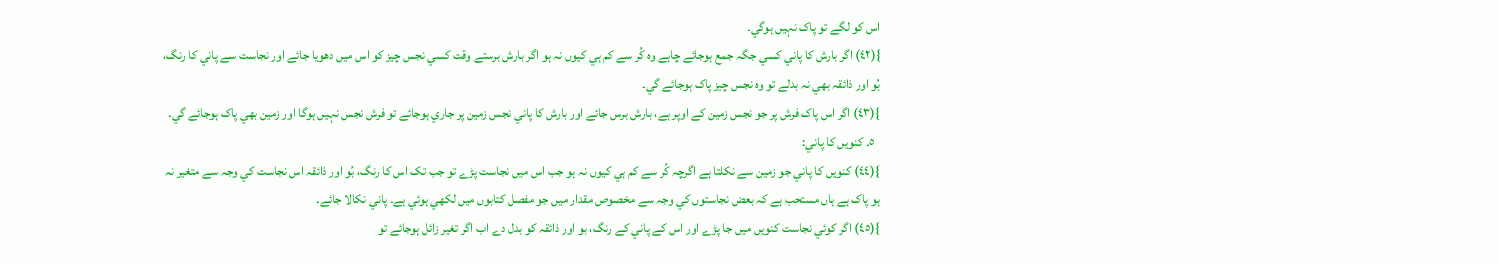اس کو لگے تو پاک نہيں ہوگي۔
}(٤٢) اگر بارش کا پاني کسي جگہ جمع ہوجائے چاہے وہ کُر سے کم ہي کيوں نہ ہو اگر بارش برستے وقت کسي نجس چيز کو اس ميں دھويا جائے اور نجاست سے پاني کا رنگ، بُو اور ذائقہ بھي نہ بدلے تو وہ نجس چيز پاک ہوجائے گي۔
}(٤٣) اگر اس پاک فرش پر جو نجس زمين کے اوپر ہے، بارش برس جائے اور بارش کا پاني نجس زمين پر جاري ہوجائے تو فرش نجس نہيں ہوگا اور زمين بھي پاک ہوجائے گي۔
  ٥۔ کنويں کا پاني:
}(٤٤) کنويں کا پاني جو زمين سے نکلتا ہے اگرچہ کُر سے کم ہي کيوں نہ ہو جب اس ميں نجاست پڑے تو جب تک اس کا رنگ، بُو اور ذائقہ اس نجاست کي وجہ سے متغير نہ ہو پاک ہے ہاں مستحب ہے کہ بعض نجاستوں کي وجہ سے مخصوص مقدار ميں جو مفصل کتابوں ميں لکھي ہوئي ہے۔ پاني نکالا جائے۔
}(٤٥) اگر کوئي نجاست کنويں ميں جا پڑے اور اس کے پاني کے رنگ، بو اور ذائقہ کو بدل دے اب اگر تغير زائل ہوجائے تو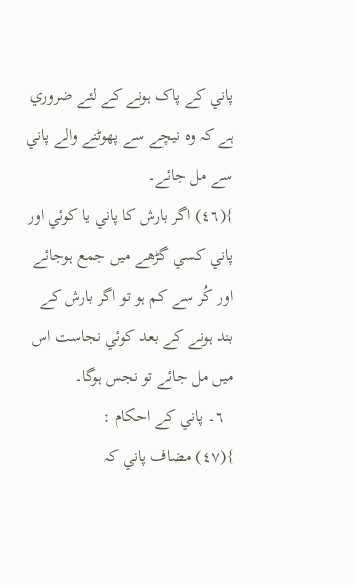پاني کے پاک ہونے کے لئے ضروري ہے کہ وہ نيچے سے پھوٹنے والے پاني سے مل جائے۔
}(٤٦) اگر بارش کا پاني يا کوئي اور پاني کسي گڑھے ميں جمع ہوجائے اور کُر سے کم ہو تو اگر بارش کے بند ہونے کے بعد کوئي نجاست اس ميں مل جائے تو نجس ہوگا۔
  ٦۔ پاني کے احکام :
}(٤٧) مضاف پاني کہ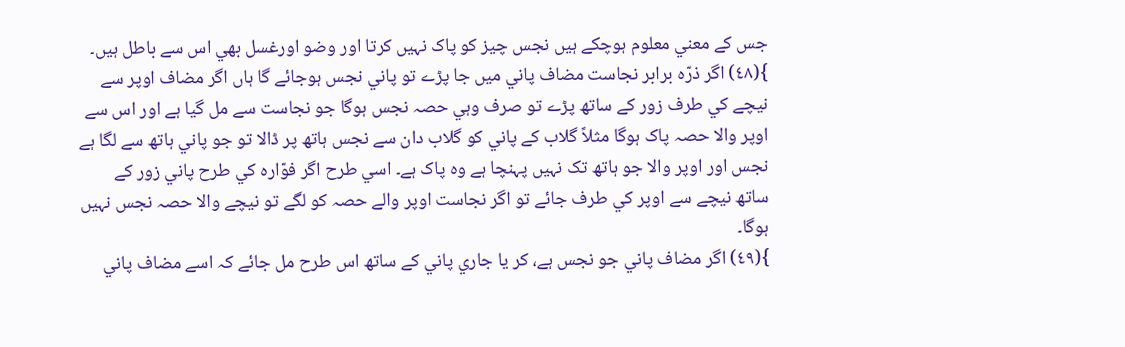جس کے معني معلوم ہوچکے ہيں نجس چيز کو پاک نہيں کرتا اور وضو اورغسل بھي اس سے باطل ہيں۔
}(٤٨) اگر ذرّہ برابر نجاست مضاف پاني ميں جا پڑے تو پاني نجس ہوجائے گا ہاں اگر مضاف اوپر سے نيچے کي طرف زور کے ساتھ پڑے تو صرف وہي حصہ نجس ہوگا جو نجاست سے مل گيا ہے اور اس سے اوپر والا حصہ پاک ہوگا مثلاً گلاب کے پاني کو گلاب دان سے نجس ہاتھ پر ڈالا تو جو پاني ہاتھ سے لگا ہے نجس اور اوپر والا جو ہاتھ تک نہيں پہنچا ہے وہ پاک ہے۔ اسي طرح اگر فوّارہ کي طرح پاني زور کے ساتھ نيچے سے اوپر کي طرف جائے تو اگر نجاست اوپر والے حصہ کو لگے تو نيچے والا حصہ نجس نہيں ہوگا۔
}(٤٩) اگر مضاف پاني جو نجس ہے، کر يا جاري پاني کے ساتھ اس طرح مل جائے کہ اسے مضاف پاني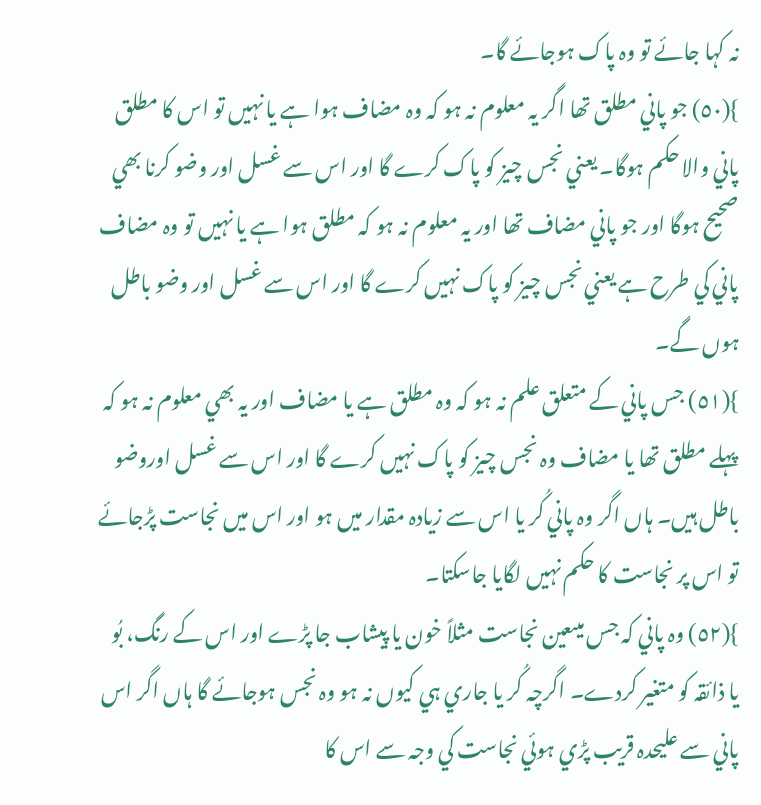نہ کہا جائے تو وہ پاک ہوجائے گا۔
}(٥٠) جو پاني مطلق تھا اگر يہ معلوم نہ ہو کہ وہ مضاف ہوا ہے يا نہيں تو اس کا مطلق پاني والا حکم ہوگا۔ يعني نجس چيز کو پاک کرے گا اور اس سے غسل اور وضو کرنا بھي صحيح ہوگا اور جو پاني مضاف تھا اور يہ معلوم نہ ہو کہ مطلق ہوا ہے يا نہيں تو وہ مضاف پاني کي طرح ہے يعني نجس چيز کو پاک نہيں کرے گا اور اس سے غسل اور وضو باطل ہوں گے۔
}(٥١) جس پاني کے متعلق علم نہ ہو کہ وہ مطلق ہے يا مضاف اور يہ بھي معلوم نہ ہو کہ پہلے مطلق تھا يا مضاف وہ نجس چيز کو پاک نہيں کرے گا اور اس سے غسل اوروضو باطل ہيں۔ ہاں اگر وہ پاني کُر يا اس سے زيادہ مقدار ميں ہو اور اس ميں نجاست پڑجائے تو اس پر نجاست کا حکم نہيں لگايا جاسکتا۔
}(٥٢) وہ پاني کہ جس ميںعين نجاست مثلاً خون يا پيشاب جا پڑے اور اس کے رنگ، بُو يا ذائقہ کو متغير کردے۔ اگرچہ کُر يا جاري ہي کيوں نہ ہو وہ نجس ہوجائے گا ہاں اگر اس پاني سے عليحدہ قريب پڑي ہوئي نجاست کي وجہ سے اس کا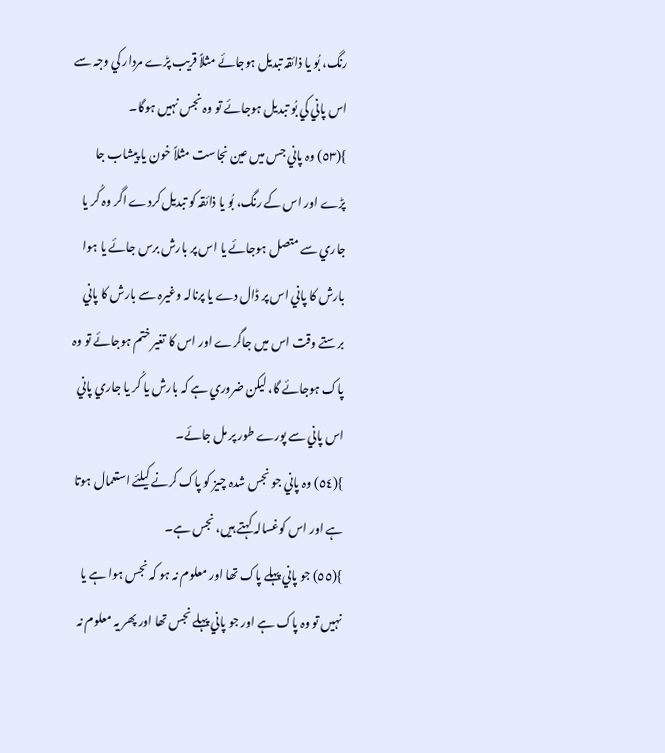رنگ، بُو يا ذائقہ تبديل ہوجائے مثلاً قريب پڑے مردار کي وجہ سے اس پاني کي بُو تبديل ہوجائے تو وہ نجس نہيں ہوگا۔
}(٥٣) وہ پاني جس ميں عين نجاست مثلاً خون يا پيشاب جا پڑے اور اس کے رنگ، بُو يا ذائقہ کو تبديل کردے اگر وہ کُر يا جاري سے متصل ہوجائے يا اس پر بارش برس جائے يا ہوا بارش کا پاني اس پر ڈال دے يا پرنالہ وغيرہ سے بارش کا پاني برستے وقت اس ميں جاگرے اور اس کا تغير ختم ہوجائے تو وہ پاک ہوجائے گا، ليکن ضروري ہے کہ بارش يا کُر يا جاري پاني اس پاني سے پورے طور پر مل جائے۔
}(٥٤) وہ پاني جو نجس شدہ چيز کو پاک کرنے کيلئے استعمال ہوتا ہے اور اس کوغسالہ کہتے ہيں، نجس ہے۔
}(٥٥) جو پاني پہلے پاک تھا اور معلوم نہ ہو کہ نجس ہوا ہے يا نہيں تو وہ پاک ہے اور جو پاني پہلے نجس تھا اور پھر يہ معلوم نہ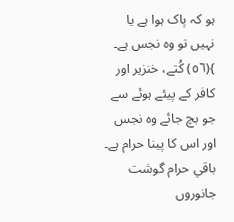ہو کہ پاک ہوا ہے يا نہيں تو وہ نجس ہے۔
}(٥٦) کُتے، خنزير اور کافر کے پيئے ہوئے سے جو بچ جائے وہ نجس اور اس کا پينا حرام ہے۔ باقي حرام گوشت جانوروں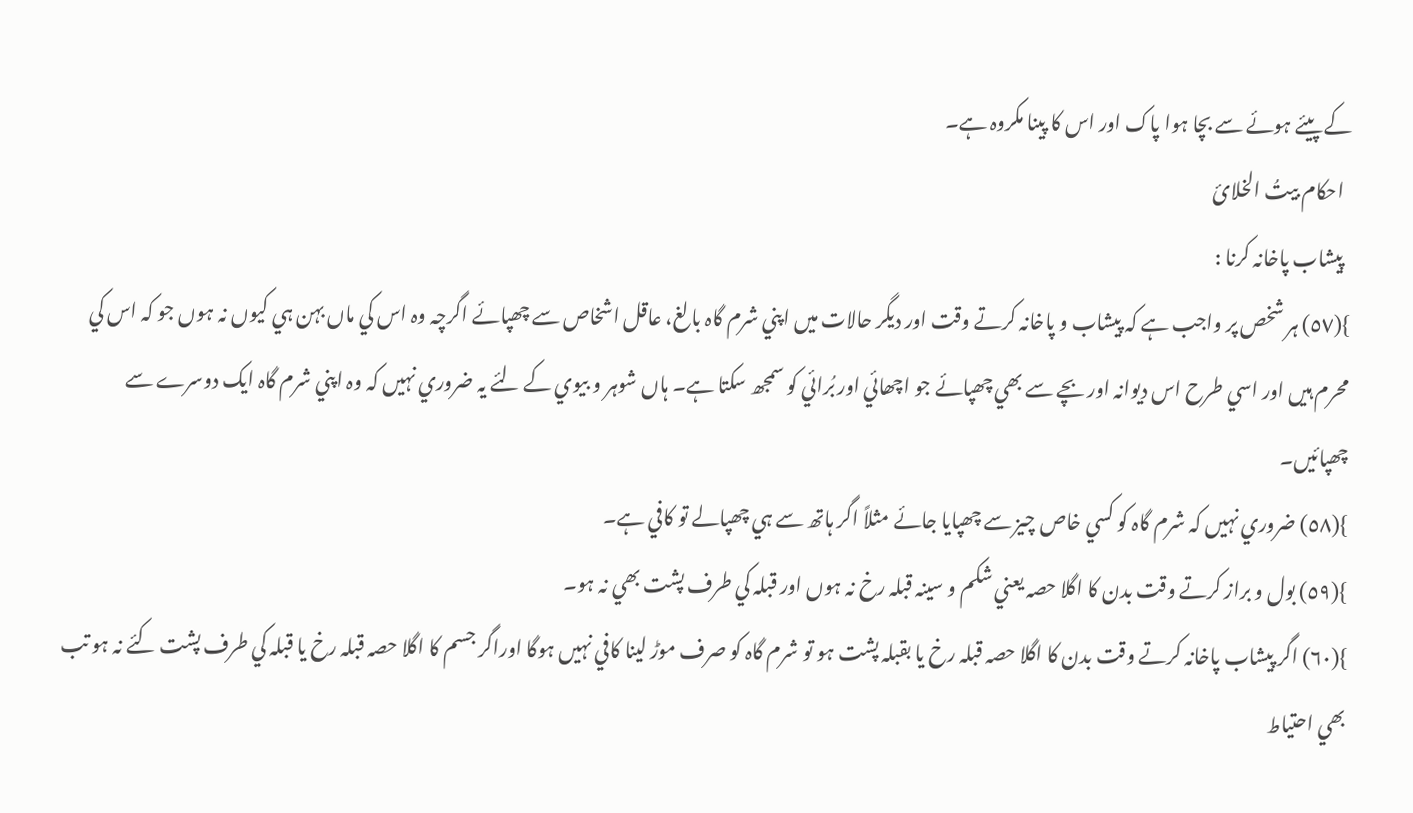کے پيئے ہوئے سے بچا ہوا پاک اور اس کا پينا مکروہ ہے۔
  احکام بيتُ الخلائ
  پيشاب پاخانہ کرنا :
}(٥٧) ہر شخص پر واجب ہے کہ پيشاب و پاخانہ کرتے وقت اور ديگر حالات ميں اپني شرم گاہ بالغ، عاقل اشخاص سے چھپائے اگرچہ وہ اس کي ماں بہن ہي کيوں نہ ہوں جو کہ اس کي محرم ہيں اور اسي طرح اس ديوانہ اور بچے سے بھي چھپائے جو اچھائي اور بُرائي کو سمجھ سکتا ہے۔ ہاں شوہر و بيوي کے لئے يہ ضروري نہيں کہ وہ اپني شرم گاہ ايک دوسرے سے چھپائيں۔
}(٥٨) ضروري نہيں کہ شرم گاہ کو کسي خاص چيز سے چھپايا جائے مثلاً اگر ہاتھ سے ہي چھپالے تو کافي ہے۔
}(٥٩) بول و براز کرتے وقت بدن کا اگلا حصہ يعني شکم و سينہ قبلہ رخ نہ ہوں اور قبلہ کي طرف پشت بھي نہ ہو۔
}(٦٠) اگر پيشاب پاخانہ کرتے وقت بدن کا اگلا حصہ قبلہ رخ يا بقبلہ پشت ہو تو شرم گاہ کو صرف موڑ لينا کافي نہيں ہوگا اوراگر جسم کا اگلا حصہ قبلہ رخ يا قبلہ کي طرف پشت کئے نہ ہو تب بھي احتياط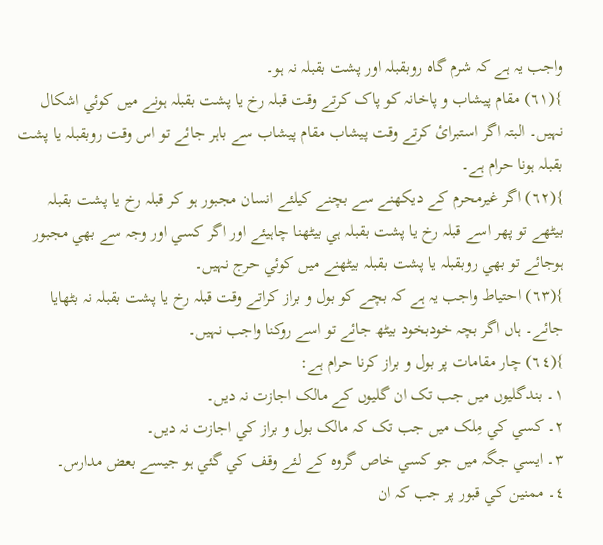واجب يہ ہے کہ شرم گاہ روبقبلہ اور پشت بقبلہ نہ ہو۔
}(٦١) مقام پيشاب و پاخانہ کو پاک کرتے وقت قبلہ رخ يا پشت بقبلہ ہونے ميں کوئي اشکال نہيں۔ البتہ اگر استبرائ کرتے وقت پيشاب مقام پيشاب سے باہر جائے تو اس وقت روبقبلہ يا پشت بقبلہ ہونا حرام ہے۔
}(٦٢) اگر غيرمحرم کے ديکھنے سے بچنے کيلئے انسان مجبور ہو کر قبلہ رخ يا پشت بقبلہ بيٹھے تو پھر اسے قبلہ رخ يا پشت بقبلہ ہي بيٹھنا چاہيئے اور اگر کسي اور وجہ سے بھي مجبور ہوجائے تو بھي روبقبلہ يا پشت بقبلہ بيٹھنے ميں کوئي حرج نہيں۔
}(٦٣) احتياط واجب يہ ہے کہ بچے کو بول و براز کراتے وقت قبلہ رخ يا پشت بقبلہ نہ بٹھايا جائے۔ ہاں اگر بچہ خودبخود بيٹھ جائے تو اسے روکنا واجب نہيں۔
}(٦٤) چار مقامات پر بول و براز کرنا حرام ہے:
١۔ بندگليوں ميں جب تک ان گليوں کے مالک اجازت نہ ديں۔
٢۔ کسي کي مِلک ميں جب تک کہ مالک بول و براز کي اجازت نہ ديں۔
٣۔ ايسي جگہ ميں جو کسي خاص گروہ کے لئے وقف کي گئي ہو جيسے بعض مدارس۔
٤۔ ممنين کي قبور پر جب کہ ان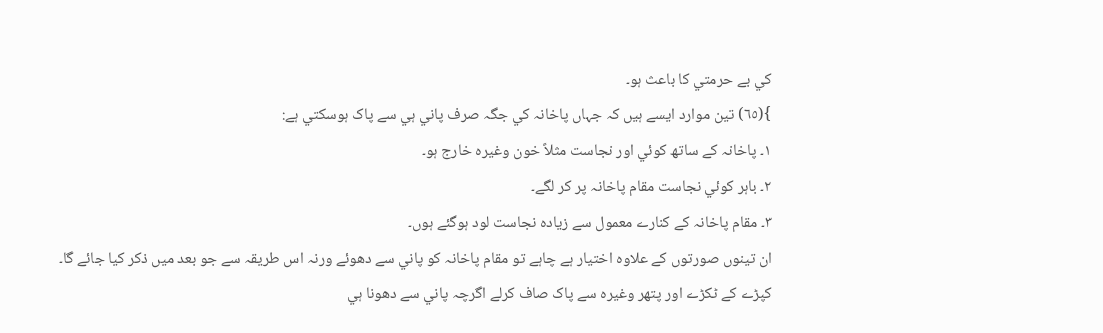کي بے حرمتي کا باعث ہو۔
}(٦٥) تين موارد ايسے ہيں کہ جہاں پاخانہ کي جگہ صرف پاني ہي سے پاک ہوسکتي ہے:
١۔ پاخانہ کے ساتھ کوئي اور نجاست مثلاً خون وغيرہ خارج ہو۔
٢۔ باہر کوئي نجاست مقام پاخانہ پر کر لگے۔
٣۔ مقام پاخانہ کے کنارے معمول سے زيادہ نجاست لود ہوگئے ہوں۔
ان تينوں صورتوں کے علاوہ اختيار ہے چاہے تو مقام پاخانہ کو پاني سے دھوئے ورنہ اس طريقہ سے جو بعد ميں ذکر کيا جائے گا۔ کپڑے کے ٹکڑے اور پتھر وغيرہ سے پاک صاف کرلے اگرچہ پاني سے دھونا ہي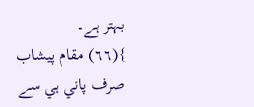بہتر ہے۔
}(٦٦) مقام پيشاب صرف پاني ہي سے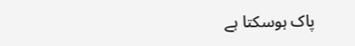پاک ہوسکتا ہے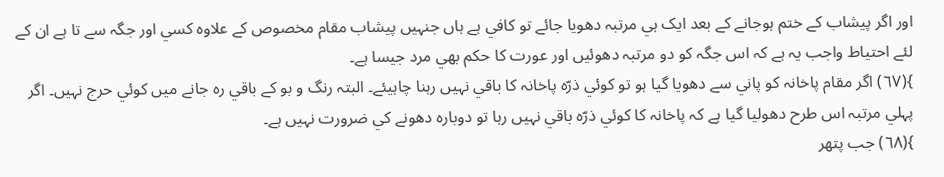اور اگر پيشاب کے ختم ہوجانے کے بعد ايک ہي مرتبہ دھويا جائے تو کافي ہے ہاں جنہيں پيشاب مقام مخصوص کے علاوہ کسي اور جگہ سے تا ہے ان کے لئے احتياط واجب يہ ہے کہ اس جگہ کو دو مرتبہ دھوئيں اور عورت کا حکم بھي مرد جيسا ہے۔
}(٦٧) اگر مقام پاخانہ کو پاني سے دھويا گيا ہو تو کوئي ذرّہ پاخانہ کا باقي نہيں رہنا چاہيئے۔ البتہ رنگ و بو کے باقي رہ جانے ميں کوئي حرج نہيں۔ اگر پہلي مرتبہ اس طرح دھوليا گيا ہے کہ پاخانہ کا کوئي ذرّہ باقي نہيں رہا تو دوبارہ دھونے کي ضرورت نہيں ہے۔
}(٦٨) جب پتھر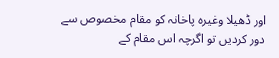اور ڈھيلا وغيرہ پاخانہ کو مقام مخصوص سے دور کرديں تو اگرچہ اس مقام کے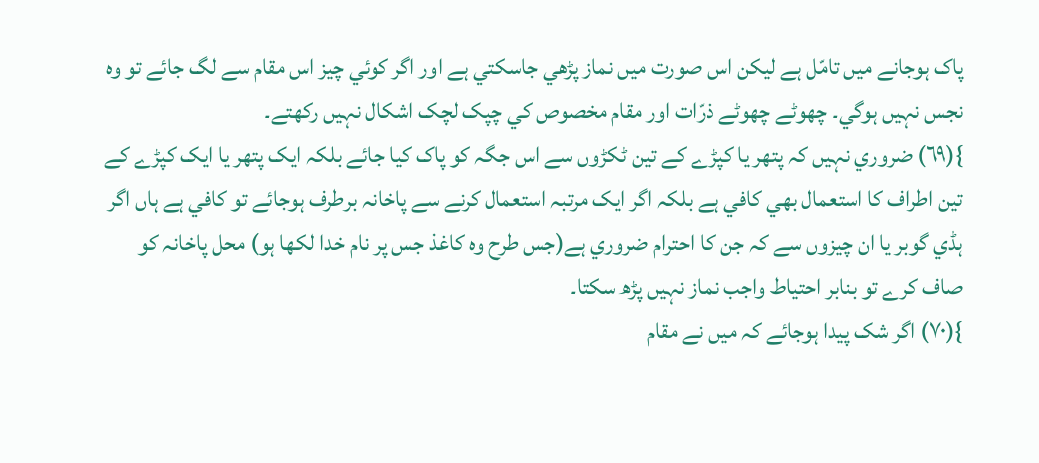پاک ہوجانے ميں تامّل ہے ليکن اس صورت ميں نماز پڑھي جاسکتي ہے اور اگر کوئي چيز اس مقام سے لگ جائے تو وہ نجس نہيں ہوگي۔ چھوٹے چھوٹے ذرّات اور مقام مخصوص کي چپک لچک اشکال نہيں رکھتے۔
}(٦٩) ضروري نہيں کہ پتھر يا کپڑے کے تين ٹکڑوں سے اس جگہ کو پاک کيا جائے بلکہ ايک پتھر يا ايک کپڑے کے تين اطراف کا استعمال بھي کافي ہے بلکہ اگر ايک مرتبہ استعمال کرنے سے پاخانہ برطرف ہوجائے تو کافي ہے ہاں اگر ہڈي گوبر يا ان چيزوں سے کہ جن کا احترام ضروري ہے(جس طرح وہ کاغذ جس پر نام خدا لکھا ہو) محل پاخانہ کو صاف کرے تو بنابر احتياط واجب نماز نہيں پڑھ سکتا۔
}(٧٠) اگر شک پيدا ہوجائے کہ ميں نے مقام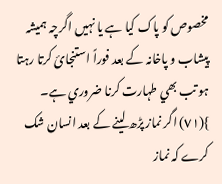مخصوص کو پاک کيا ہے يا نہيں اگرچہ ہميشہ پيشاب و پاخانہ کے بعد فوراً استنجائ کرتا رہتا ہو تب بھي طہارت کرنا ضروري ہے۔
}(٧١) اگر نماز پڑھ لينے کے بعد انسان شک کرے کہ نماز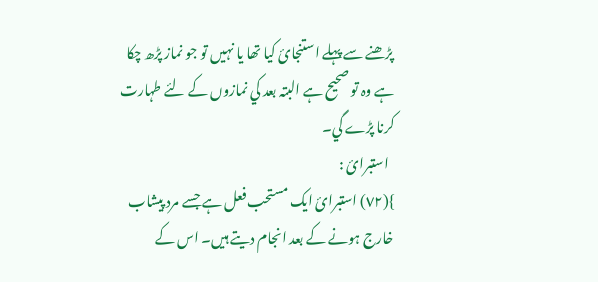پڑھنے سے پہلے استنجائ کيا تھا يا نہيں تو جو نماز پڑھ چکا ہے وہ تو صحيح ہے البتہ بعد کي نمازوں کے لئے طہارت کرنا پڑے گي۔
  استبرائ :
}(٧٢) استبرائ ايک مستحب فعل ہے جسے مرد پيشاب خارج ہونے کے بعد انجام ديتے ہيں۔ اس کے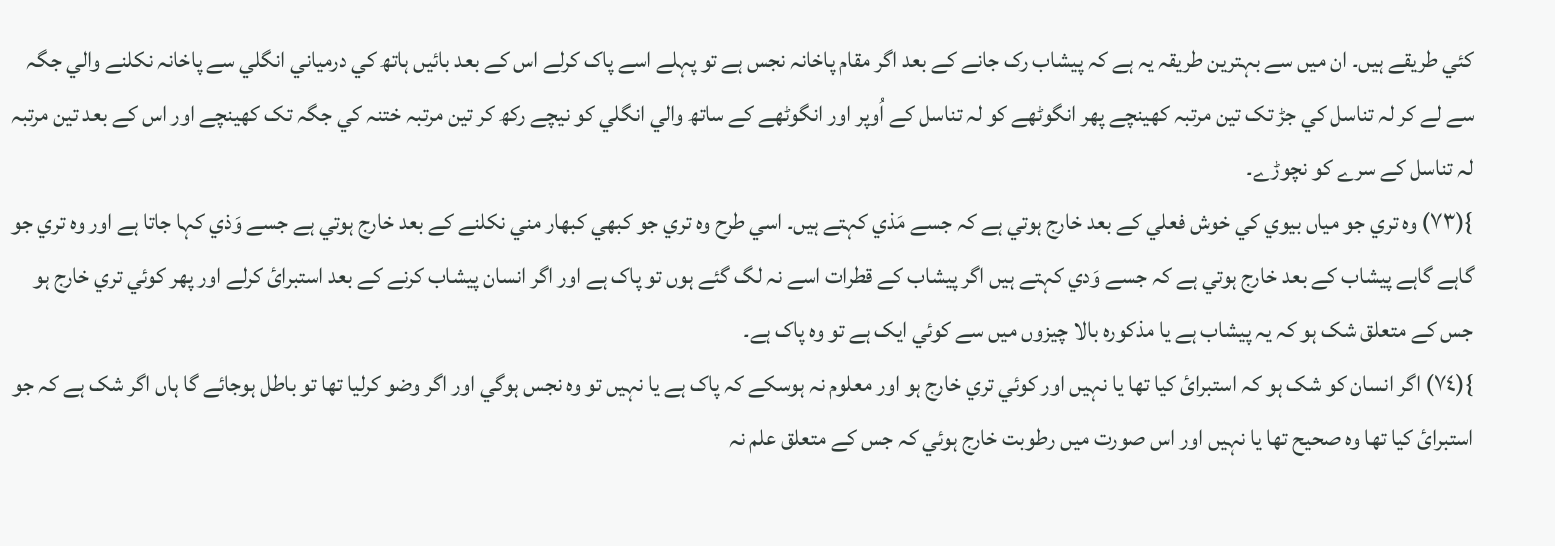کئي طريقے ہيں۔ ان ميں سے بہترين طريقہ يہ ہے کہ پيشاب رک جانے کے بعد اگر مقام پاخانہ نجس ہے تو پہلے اسے پاک کرلے اس کے بعد بائيں ہاتھ کي درمياني انگلي سے پاخانہ نکلنے والي جگہ سے لے کر لہ تناسل کي جڑ تک تين مرتبہ کھينچے پھر انگوٹھے کو لہ تناسل کے اُوپر اور انگوٹھے کے ساتھ والي انگلي کو نيچے رکھ کر تين مرتبہ ختنہ کي جگہ تک کھينچے اور اس کے بعد تين مرتبہ لہ تناسل کے سرے کو نچوڑے۔
}(٧٣) وہ تري جو مياں بيوي کي خوش فعلي کے بعد خارج ہوتي ہے کہ جسے مَذي کہتے ہیں۔ اسي طرح وہ تري جو کبھي کبھار مني نکلنے کے بعد خارج ہوتي ہے جسے وَذي کہا جاتا ہے اور وہ تري جو گاہے گاہے پيشاب کے بعد خارج ہوتي ہے کہ جسے وَدي کہتے ہيں اگر پيشاب کے قطرات اسے نہ لگ گئے ہوں تو پاک ہے اور اگر انسان پيشاب کرنے کے بعد استبرائ کرلے اور پھر کوئي تري خارج ہو جس کے متعلق شک ہو کہ يہ پيشاب ہے يا مذکورہ بالا چيزوں ميں سے کوئي ايک ہے تو وہ پاک ہے۔
}(٧٤) اگر انسان کو شک ہو کہ استبرائ کيا تھا يا نہيں اور کوئي تري خارج ہو اور معلوم نہ ہوسکے کہ پاک ہے يا نہيں تو وہ نجس ہوگي اور اگر وضو کرليا تھا تو باطل ہوجائے گا ہاں اگر شک ہے کہ جو استبرائ کيا تھا وہ صحيح تھا يا نہيں اور اس صورت ميں رطوبت خارج ہوئي کہ جس کے متعلق علم نہ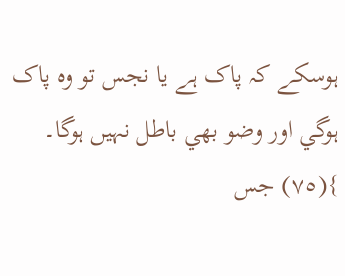ہوسکے کہ پاک ہے يا نجس تو وہ پاک ہوگي اور وضو بھي باطل نہيں ہوگا۔
}(٧٥) جس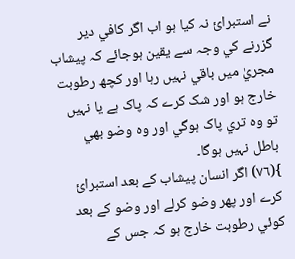نے استبرائ نہ کيا ہو اب اگر کافي دير گزرنے کي وجہ سے يقين ہوجائے کہ پيشاب مجريٰ ميں باقي نہيں رہا اور کچھ رطوبت خارج ہو اور شک کرے کہ پاک ہے يا نہيں تو وہ تري پاک ہوگي اور وہ وضو بھي باطل نہيں ہوگا۔
}(٧٦) اگر انسان پيشاب کے بعد استبرائ کرے اور پھر وضو کرلے اور وضو کے بعد کوئي رطوبت خارج ہو کہ جس کے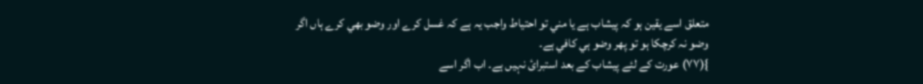متعلق اسے يقين ہو کہ پيشاب ہے يا مني تو احتياط واجب يہ ہے کہ غسل کرے اور وضو بھي کرے ہاں اگر وضو نہ کرچکا ہو تو پھر وضو ہي کافي ہے۔
}(٧٧) عورت کے لئے پيشاب کے بعد استبرائ نہيں ہے۔ اب اگر اسے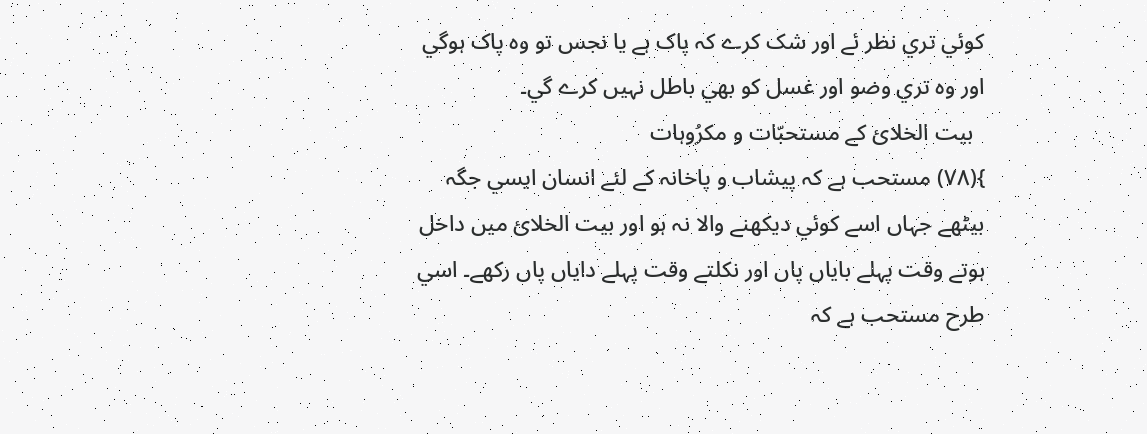کوئي تري نظر ئے اور شک کرے کہ پاک ہے يا نجس تو وہ پاک ہوگي اور وہ تري وضو اور غسل کو بھي باطل نہيں کرے گي۔
  بيت الخلائ کے مستحبّات و مکرُوہات
}(٧٨) مستحب ہے کہ پيشاب و پاخانہ کے لئے انسان ايسي جگہ بيٹھے جہاں اسے کوئي ديکھنے والا نہ ہو اور بيت الخلائ ميں داخل ہوتے وقت پہلے باياں پاں اور نکلتے وقت پہلے داياں پاں رکھے۔ اسي طرح مستحب ہے کہ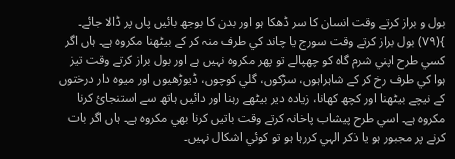بول و براز کرتے وقت انسان کا سر ڈھکا ہو اور بدن کا بوجھ بائيں پاں پر ڈالا جائے۔
}(٧٩) بول براز کرتے وقت سورج يا چاند کي طرف منہ کر کے بيٹھنا مکروہ ہے۔ ہاں اگر کسي طرح اپني شرم گاہ کو چھپالے تو پھر مکروہ نہيں ہے اور بول براز کرتے وقت تيز ہوا کي طرف رخ کر کے شاہراہوں، سڑکوں، گلي کوچوں، ڈيوڑھيوں اور ميوہ دار درختوں کے نيچے بيٹھنا اور کچھ کھانا، زيادہ دير بيٹھے رہنا اور دائيں ہاتھ سے استنجائ کرنا مکروہ ہے۔ اسي طرح پيشاب پاخانہ کرتے وقت باتيں کرنا بھي مکروہ ہے۔ ہاں اگر بات کرنے پر مجبور ہو يا ذکر الہي کررہا ہو تو کوئي اشکال نہيں۔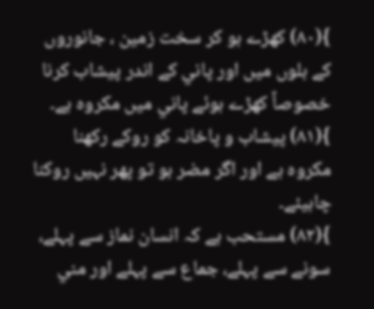}(٨٠) کھڑے ہو کر سخت زمين ، جانوروں کے بلوں ميں اور پاني کے اندر پيشاب کرنا خصوصاً کھڑے ہوئے پاني ميں مکروہ ہے۔
}(٨١) پيشاب و پاخانہ کو روکے رکھنا مکروہ ہے اور اگر مضر ہو تو پھر نہيں روکنا چاہيئے۔
}(٨٢) مستحب ہے کہ انسان نماز سے پہلے، سونے سے پہلے، جماع سے پہلے اور مني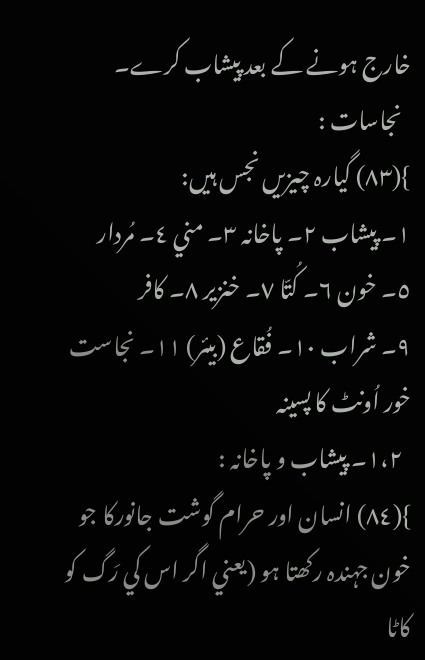خارج ہونے کے بعد پيشاب کرے۔
  نجاسات :
}(٨٣) گيارہ چيزيں نجس ہيں:
١۔ پيشاب ٢۔ پاخانہ ٣۔ مني ٤۔ مُردار
٥۔ خون ٦۔ کُتّا ٧۔ خنزير ٨۔ کافر
٩۔ شراب ١٠۔ فُقاع (بيئر) ١١۔ نجاست خور اُونٹ کا پسينہ
  ١،٢۔ پيشاب و پاخانہ :
}(٨٤) انسان اور حرام گوشت جانورکا جو خون جہندہ رکھتا ہو (يعني اگر اس کي رَگ کو کاٹا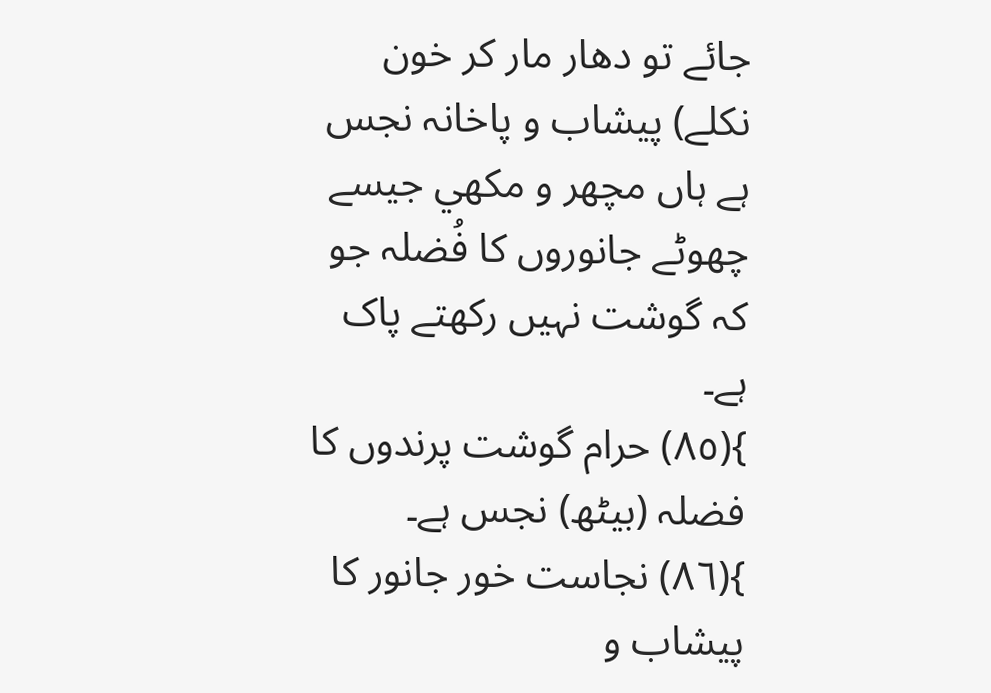جائے تو دھار مار کر خون نکلے) پيشاب و پاخانہ نجس ہے ہاں مچھر و مکھي جيسے چھوٹے جانوروں کا فُضلہ جو کہ گوشت نہيں رکھتے پاک ہے۔
}(٨٥) حرام گوشت پرندوں کا فضلہ (بيٹھ) نجس ہے۔
}(٨٦) نجاست خور جانور کا پيشاب و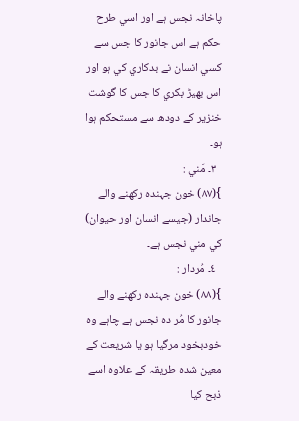پاخانہ نجس ہے اور اسي طرح حکم ہے اس جانور کا جس سے کسي انسان نے بدکاري کي ہو اور اس بھيڑ بکري کا جس کا گوشت خنزير کے دودھ سے مستحکم ہوا ہو۔
  ٣۔ مَني :
}(٨٧) خون جہندہ رکھنے والے جاندار (جيسے انسان اور حيوان) کي مني نجس ہے۔
  ٤۔ مُردار :
}(٨٨) خون جہندہ رکھنے والے جانور کا مُر دہ نجس ہے چاہے وہ خودبخود مرگيا ہو يا شريعت کے معين شدہ طريقہ کے علاوہ اسے ذبح کيا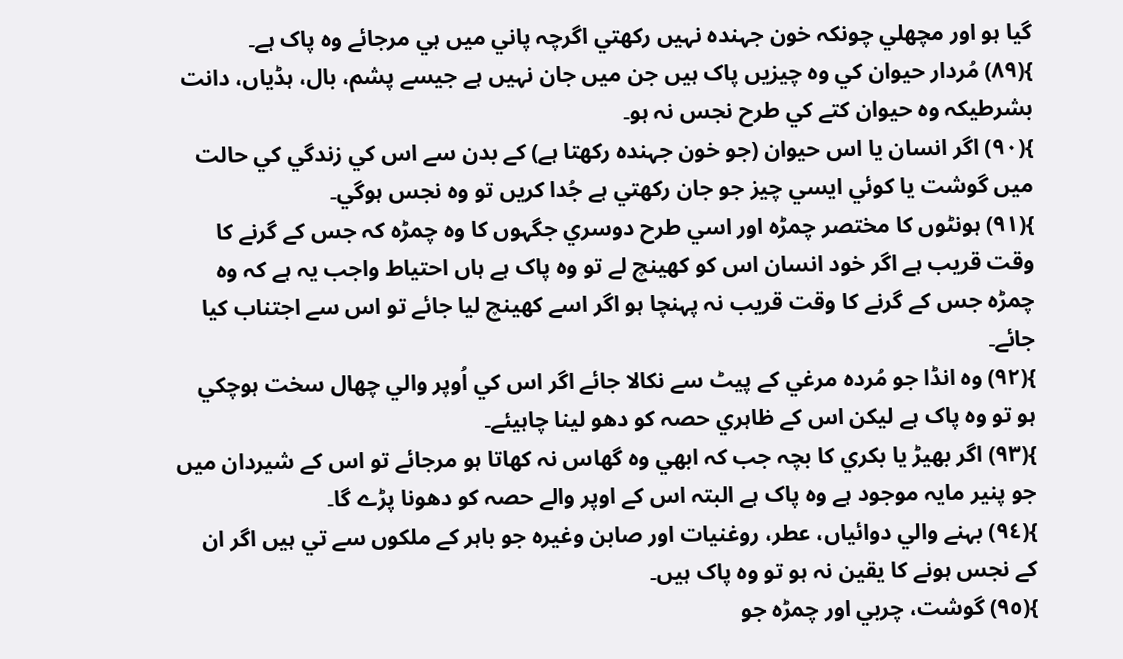گيا ہو اور مچھلي چونکہ خون جہندہ نہيں رکھتي اگرچہ پاني ميں ہي مرجائے وہ پاک ہے۔
}(٨٩) مُردار حيوان کي وہ چيزيں پاک ہيں جن ميں جان نہيں ہے جيسے پشم، بال، ہڈياں، دانت بشرطيکہ وہ حيوان کتے کي طرح نجس نہ ہو۔
}(٩٠) اگر انسان يا اس حيوان (جو خون جہندہ رکھتا ہے) کے بدن سے اس کي زندگي کي حالت ميں گوشت يا کوئي ايسي چيز جو جان رکھتي ہے جُدا کريں تو وہ نجس ہوگي۔
}(٩١) ہونٹوں کا مختصر چمڑہ اور اسي طرح دوسري جگہوں کا وہ چمڑہ کہ جس کے گرنے کا وقت قريب ہے اگر خود انسان اس کو کھينچ لے تو وہ پاک ہے ہاں احتياط واجب يہ ہے کہ وہ چمڑہ جس کے گرنے کا وقت قريب نہ پہنچا ہو اگر اسے کھينچ ليا جائے تو اس سے اجتناب کيا جائے۔
}(٩٢) وہ انڈا جو مُردہ مرغي کے پيٹ سے نکالا جائے اگر اس کي اُوپر والي چھال سخت ہوچکي ہو تو وہ پاک ہے ليکن اس کے ظاہري حصہ کو دھو لينا چاہيئے۔
}(٩٣) اگر بھيڑ يا بکري کا بچہ جب کہ ابھي وہ گھاس نہ کھاتا ہو مرجائے تو اس کے شيردان ميں جو پنير مايہ موجود ہے وہ پاک ہے البتہ اس کے اوپر والے حصہ کو دھونا پڑے گا۔
}(٩٤) بہنے والي دوائياں، عطر، روغنيات اور صابن وغيرہ جو باہر کے ملکوں سے تي ہيں اگر ان کے نجس ہونے کا يقين نہ ہو تو وہ پاک ہيں۔
}(٩٥) گوشت، چربي اور چمڑہ جو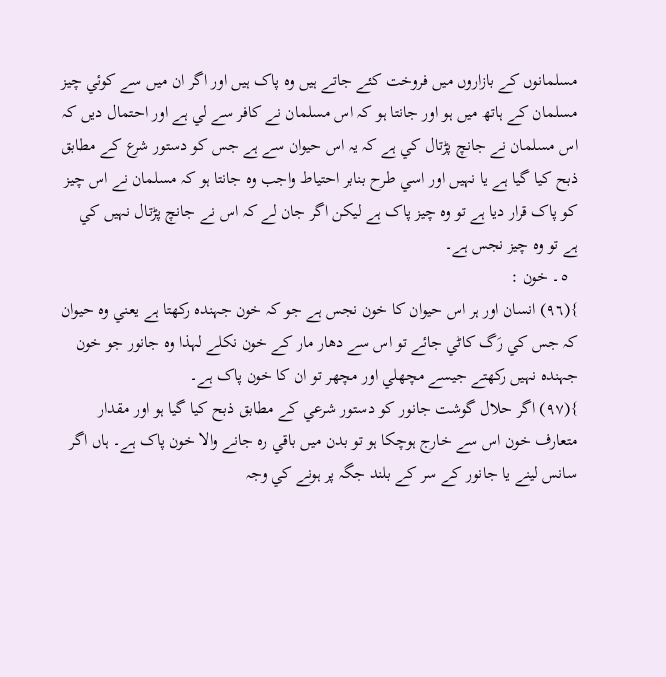مسلمانوں کے بازاروں ميں فروخت کئے جاتے ہيں وہ پاک ہيں اور اگر ان ميں سے کوئي چيز مسلمان کے ہاتھ ميں ہو اور جانتا ہو کہ اس مسلمان نے کافر سے لي ہے اور احتمال ديں کہ اس مسلمان نے جانچ پڑتال کي ہے کہ يہ اس حيوان سے ہے جس کو دستور شرع کے مطابق ذبح کيا گيا ہے يا نہيں اور اسي طرح بنابر احتياط واجب وہ جانتا ہو کہ مسلمان نے اس چيز کو پاک قرار ديا ہے تو وہ چيز پاک ہے ليکن اگر جان لے کہ اس نے جانچ پڑتال نہيں کي ہے تو وہ چيز نجس ہے۔
  ٥۔ خون :
}(٩٦) انسان اور ہر اس حيوان کا خون نجس ہے جو کہ خون جہندہ رکھتا ہے يعني وہ حيوان کہ جس کي رَگ کاٹي جائے تو اس سے دھار مار کے خون نکلے لہذا وہ جانور جو خون جہندہ نہيں رکھتے جيسے مچھلي اور مچھر تو ان کا خون پاک ہے۔
}(٩٧) اگر حلال گوشت جانور کو دستور شرعي کے مطابق ذبح کيا گيا ہو اور مقدار متعارف خون اس سے خارج ہوچکا ہو تو بدن ميں باقي رہ جانے والا خون پاک ہے۔ ہاں اگر سانس لينے يا جانور کے سر کے بلند جگہ پر ہونے کي وجہ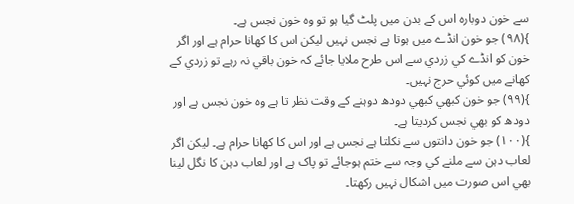سے خون دوبارہ اس کے بدن ميں پلٹ گيا ہو تو وہ خون نجس ہے۔
}(٩٨) جو خون انڈے ميں ہوتا ہے نجس نہيں ليکن اس کا کھانا حرام ہے اور اگر خون کو انڈے کي زردي سے اس طرح ملايا جائے کہ خون باقي نہ رہے تو زردي کے کھانے ميں کوئي حرج نہيں۔
}(٩٩) جو خون کبھي کبھي دودھ دوہنے کے وقت نظر تا ہے وہ خون نجس ہے اور دودھ کو بھي نجس کرديتا ہے۔
}(١٠٠) جو خون دانتوں سے نکلتا ہے نجس ہے اور اس کا کھانا حرام ہے۔ ليکن اگر لعاب دہن سے ملنے کي وجہ سے ختم ہوجائے تو پاک ہے اور لعاب دہن کا نگل لينا بھي اس صورت ميں اشکال نہيں رکھتا۔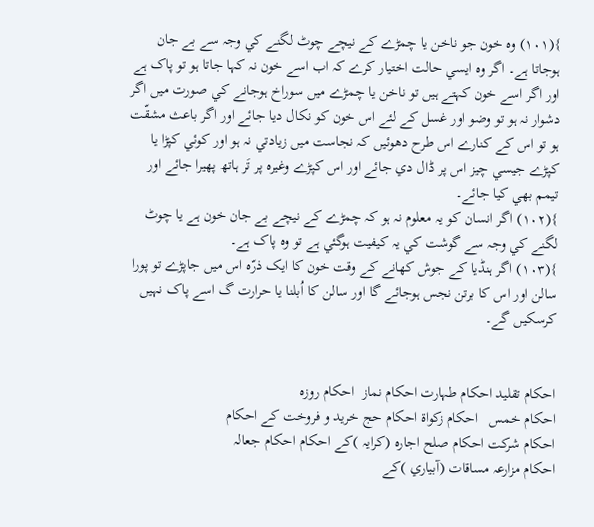}(١٠١) وہ خون جو ناخن يا چمڑے کے نيچے چوٹ لگنے کي وجہ سے بے جان ہوجاتا ہے۔ اگر وہ ايسي حالت اختيار کرے کہ اب اسے خون نہ کہا جاتا ہو تو پاک ہے اور اگر اسے خون کہتے ہيں تو ناخن يا چمڑے ميں سوراخ ہوجانے کي صورت ميں اگر دشوار نہ ہو تو وضو اور غسل کے لئے اس خون کو نکال ديا جائے اور اگر باعث مشقّت ہو تو اس کے کنارے اس طرح دھوئيں کہ نجاست ميں زيادتي نہ ہو اور کوئي کپڑا يا کپڑے جيسي چيز اس پر ڈال دي جائے اور اس کپڑے وغيرہ پر تَر ہاتھ پھيرا جائے اور تيمم بھي کيا جائے۔
}(١٠٢) اگر انسان کو يہ معلوم نہ ہو کہ چمڑے کے نيچے بے جان خون ہے يا چوٹ لگنے کي وجہ سے گوشت کي يہ کيفيت ہوگئي ہے تو وہ پاک ہے۔
}(١٠٣) اگر ہنڈيا کے جوش کھانے کے وقت خون کا ايک ذرّہ اس ميں جاپڑے تو پورا سالن اور اس کا برتن نجس ہوجائے گا اور سالن کا اُبلنا يا حرارت گ اسے پاک نہيں کرسکيں گے۔


احکام تقليد احکام طہارت احکام نماز  احکام روزہ
احکام خمس   احکام زکواۃ احکام حج خريد و فروخت کے احکام
احکام شرکت احکام صلح اجارہ (کرايہ )کے احکام احکام جعالہ
احکام مزارعہ مساقات (آبياري )کے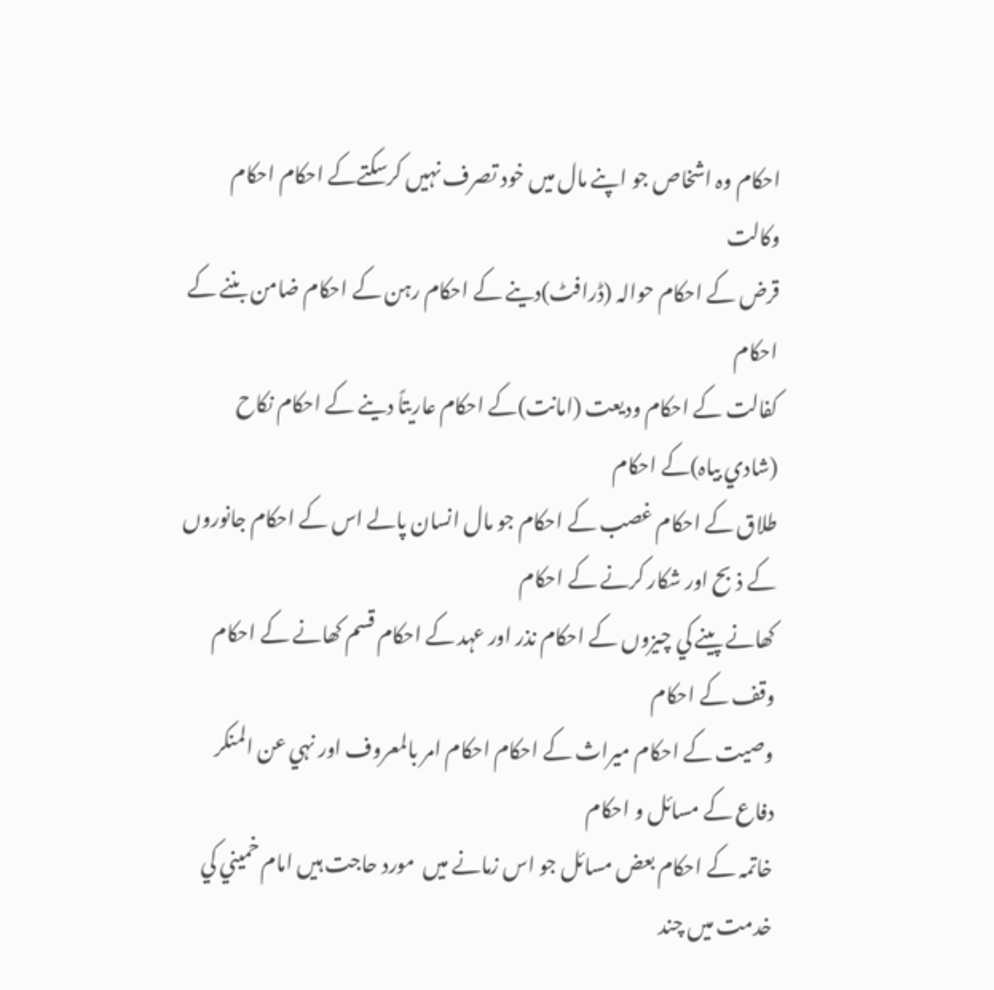احکام وہ اشخاص جو اپنے مال ميں خود تصرف نہيں کرسکتےکے احکام احکام وکالت
قرض کے احکام حوالہ (ڈرافٹ)دينے کے احکام رہن کے احکام ضامن بننے کے احکام
کفالت کے احکام وديعت (امانت)کے احکام عاريتاً دينے کے احکام نکاح (شادي بياہ)کے احکام
طلاق کے احکام غصب کے احکام جو مال انسان پالے اس کے احکام جانوروں کے ذبح اور شکار کرنے کے احکام
کھانے پينے کي چيزوں کے احکام نذر اور عہد کے احکام قسم کھانے کے احکام وقف کے احکام
وصيت کے احکام ميراث کے احکام احکام امر بالمعروف اور نہي عن المنکر دفاع کے مسائل و احکام
خاتمہ کے احکام بعض مسائل جو اس زمانے ميں  مورد حاجت ہيں امام خميني کي خدمت ميں چند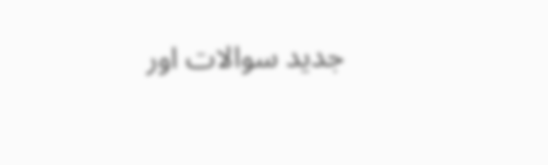جديد سوالات اور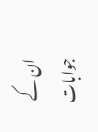ان کے جوابات